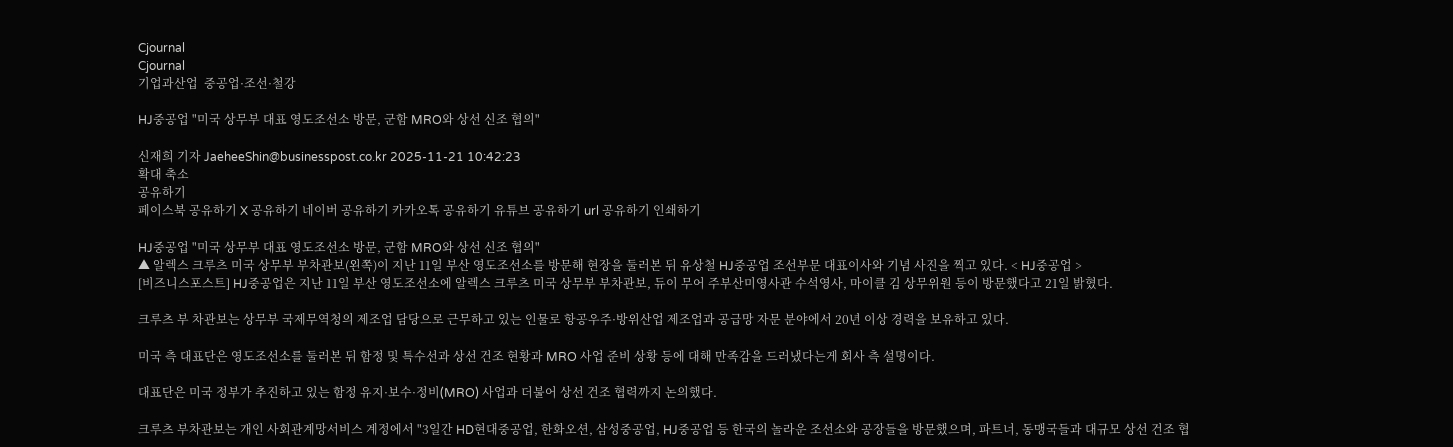Cjournal
Cjournal
기업과산업  중공업·조선·철강

HJ중공업 "미국 상무부 대표 영도조선소 방문, 군함 MRO와 상선 신조 협의"

신재희 기자 JaeheeShin@businesspost.co.kr 2025-11-21 10:42:23
확대 축소
공유하기
페이스북 공유하기 X 공유하기 네이버 공유하기 카카오톡 공유하기 유튜브 공유하기 url 공유하기 인쇄하기

HJ중공업 "미국 상무부 대표 영도조선소 방문, 군함 MRO와 상선 신조 협의"
▲ 알렉스 크루츠 미국 상무부 부차관보(왼쪽)이 지난 11일 부산 영도조선소를 방문해 현장을 둘러본 뒤 유상철 HJ중공업 조선부문 대표이사와 기념 사진을 찍고 있다. < HJ중공업 >
[비즈니스포스트] HJ중공업은 지난 11일 부산 영도조선소에 알렉스 크루츠 미국 상무부 부차관보, 듀이 무어 주부산미영사관 수석영사, 마이클 김 상무위원 등이 방문했다고 21일 밝혔다.

크루츠 부 차관보는 상무부 국제무역청의 제조업 담당으로 근무하고 있는 인물로 항공우주·방위산업 제조업과 공급망 자문 분야에서 20년 이상 경력을 보유하고 있다.

미국 측 대표단은 영도조선소를 둘러본 뒤 함정 및 특수선과 상선 건조 현황과 MRO 사업 준비 상황 등에 대해 만족감을 드러냈다는게 회사 측 설명이다.

대표단은 미국 정부가 추진하고 있는 함정 유지·보수·정비(MRO) 사업과 더불어 상선 건조 협력까지 논의했다.

크루츠 부차관보는 개인 사회관계망서비스 계정에서 "3일간 HD현대중공업, 한화오션, 삼성중공업, HJ중공업 등 한국의 놀라운 조선소와 공장들을 방문했으며, 파트너, 동맹국들과 대규모 상선 건조 협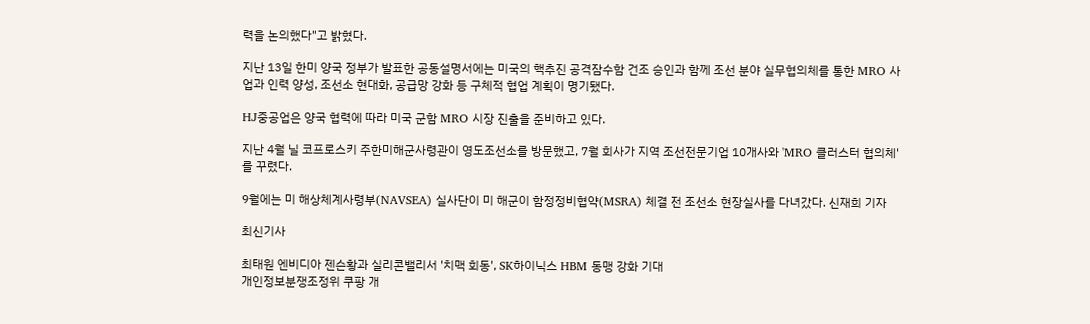력을 논의했다"고 밝혔다.

지난 13일 한미 양국 정부가 발표한 공동설명서에는 미국의 핵추진 공격잠수함 건조 승인과 함께 조선 분야 실무협의체를 통한 MRO 사업과 인력 양성, 조선소 현대화, 공급망 강화 등 구체적 협업 계획이 명기됐다.

HJ중공업은 양국 협력에 따라 미국 군함 MRO 시장 진출을 준비하고 있다.

지난 4월 닐 코프로스키 주한미해군사령관이 영도조선소를 방문했고, 7월 회사가 지역 조선전문기업 10개사와 'MRO 클러스터 협의체'를 꾸렸다.

9월에는 미 해상체계사령부(NAVSEA) 실사단이 미 해군이 함정정비협약(MSRA) 체결 전 조선소 현장실사를 다녀갔다. 신재희 기자

최신기사

최태원 엔비디아 젠슨황과 실리콘밸리서 '치맥 회동', SK하이닉스 HBM 동맹 강화 기대
개인정보분쟁조정위 쿠팡 개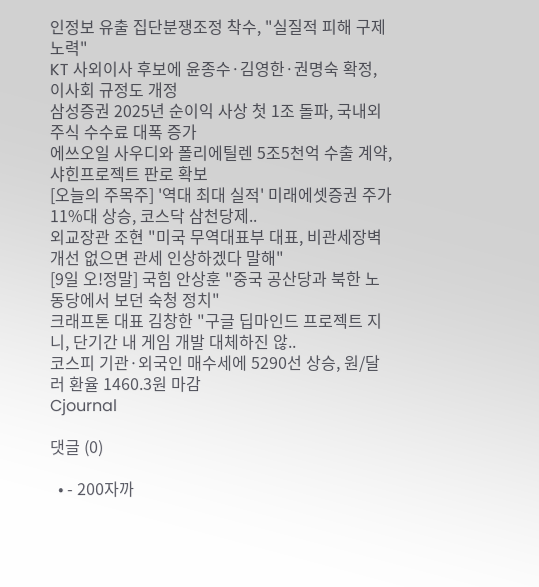인정보 유출 집단분쟁조정 착수, "실질적 피해 구제 노력"
KT 사외이사 후보에 윤종수·김영한·권명숙 확정, 이사회 규정도 개정
삼성증권 2025년 순이익 사상 첫 1조 돌파, 국내외 주식 수수료 대폭 증가
에쓰오일 사우디와 폴리에틸렌 5조5천억 수출 계약, 샤힌프로젝트 판로 확보
[오늘의 주목주] '역대 최대 실적' 미래에셋증권 주가 11%대 상승, 코스닥 삼천당제..
외교장관 조현 "미국 무역대표부 대표, 비관세장벽 개선 없으면 관세 인상하겠다 말해"
[9일 오!정말] 국힘 안상훈 "중국 공산당과 북한 노동당에서 보던 숙청 정치"
크래프톤 대표 김창한 "구글 딥마인드 프로젝트 지니, 단기간 내 게임 개발 대체하진 않..
코스피 기관·외국인 매수세에 5290선 상승, 원/달러 환율 1460.3원 마감
Cjournal

댓글 (0)

  • - 200자까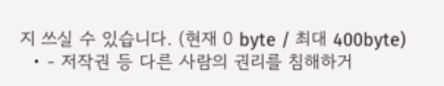지 쓰실 수 있습니다. (현재 0 byte / 최대 400byte)
  • - 저작권 등 다른 사람의 권리를 침해하거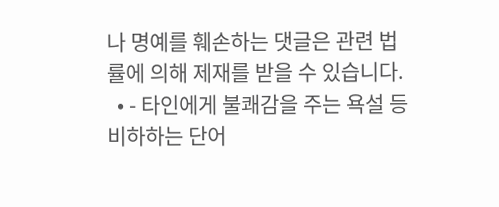나 명예를 훼손하는 댓글은 관련 법률에 의해 제재를 받을 수 있습니다.
  • - 타인에게 불쾌감을 주는 욕설 등 비하하는 단어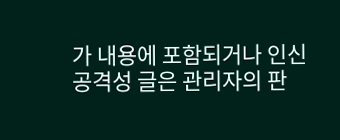가 내용에 포함되거나 인신공격성 글은 관리자의 판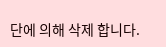단에 의해 삭제 합니다.